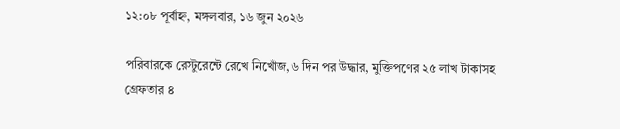১২:০৮ পূর্বাহ্ন, মঙ্গলবার, ১৬ জুন ২০২৬

পরিবারকে রেস্টুরেন্টে রেখে নিখোঁজ,৬ দিন পর উদ্ধার, মুক্তিপণের ২৫ লাখ টাকাসহ গ্রেফতার ৪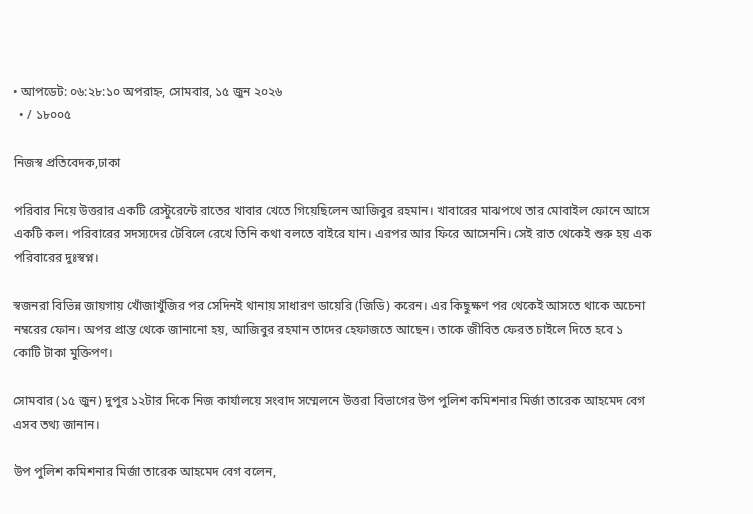• আপডেট: ০৬:২৮:১০ অপরাহ্ন, সোমবার, ১৫ জুন ২০২৬
  • / ১৮০০৫

নিজস্ব প্রতিবেদক,ঢাকা

পরিবার নিয়ে উত্তরার একটি রেস্টুরেন্টে রাতের খাবার খেতে গিয়েছিলেন আজিবুর রহমান। খাবারের মাঝপথে তার মোবাইল ফোনে আসে একটি কল। পরিবারের সদস্যদের টেবিলে রেখে তিনি কথা বলতে বাইরে যান। এরপর আর ফিরে আসেননি। সেই রাত থেকেই শুরু হয় এক পরিবারের দুঃস্বপ্ন।

স্বজনরা বিভিন্ন জায়গায় খোঁজাখুঁজির পর সেদিনই থানায় সাধারণ ডায়েরি (জিডি) করেন। এর কিছুক্ষণ পর থেকেই আসতে থাকে অচেনা নম্বরের ফোন। অপর প্রান্ত থেকে জানানো হয়, আজিবুর রহমান তাদের হেফাজতে আছেন। তাকে জীবিত ফেরত চাইলে দিতে হবে ১ কোটি টাকা মুক্তিপণ।

সোমবার (১৫ জুন) দুপুর ১২টার দিকে নিজ কার্যালয়ে সংবাদ সম্মেলনে উত্তরা বিভাগের উপ পুলিশ কমিশনার মির্জা তারেক আহমেদ বেগ এসব তথ্য জানান।

উপ পুলিশ কমিশনার মির্জা তারেক আহমেদ বেগ বলেন,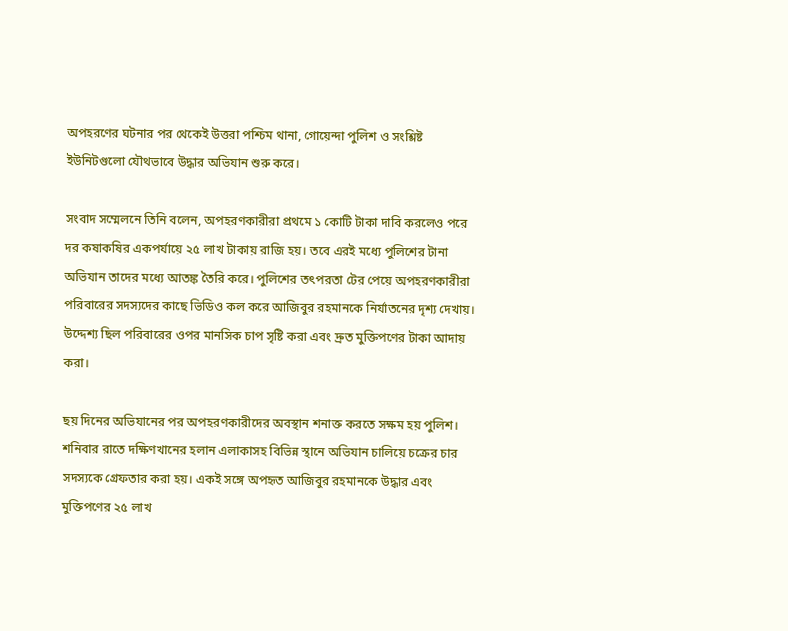অপহরণের ঘটনার পর থেকেই উত্তরা পশ্চিম থানা, গোয়েন্দা পুলিশ ও সংশ্লিষ্ট ইউনিটগুলো যৌথভাবে উদ্ধার অভিযান শুরু করে।

সংবাদ সম্মেলনে তিনি বলেন, অপহরণকারীরা প্রথমে ১ কোটি টাকা দাবি করলেও পরে দর কষাকষির একপর্যায়ে ২৫ লাখ টাকায় রাজি হয়। তবে এরই মধ্যে পুলিশের টানা অভিযান তাদের মধ্যে আতঙ্ক তৈরি করে। পুলিশের তৎপরতা টের পেয়ে অপহরণকারীরা পরিবারের সদস্যদের কাছে ভিডিও কল করে আজিবুর রহমানকে নির্যাতনের দৃশ্য দেখায়। উদ্দেশ্য ছিল পরিবারের ওপর মানসিক চাপ সৃষ্টি করা এবং দ্রুত মুক্তিপণের টাকা আদায় করা।

ছয় দিনের অভিযানের পর অপহরণকারীদের অবস্থান শনাক্ত করতে সক্ষম হয় পুলিশ। শনিবার রাতে দক্ষিণখানের হলান এলাকাসহ বিভিন্ন স্থানে অভিযান চালিয়ে চক্রের চার সদস্যকে গ্রেফতার করা হয়। একই সঙ্গে অপহৃত আজিবুর রহমানকে উদ্ধার এবং মুক্তিপণের ২৫ লাখ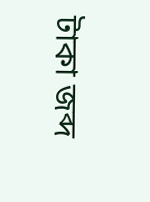টাকা জব্দ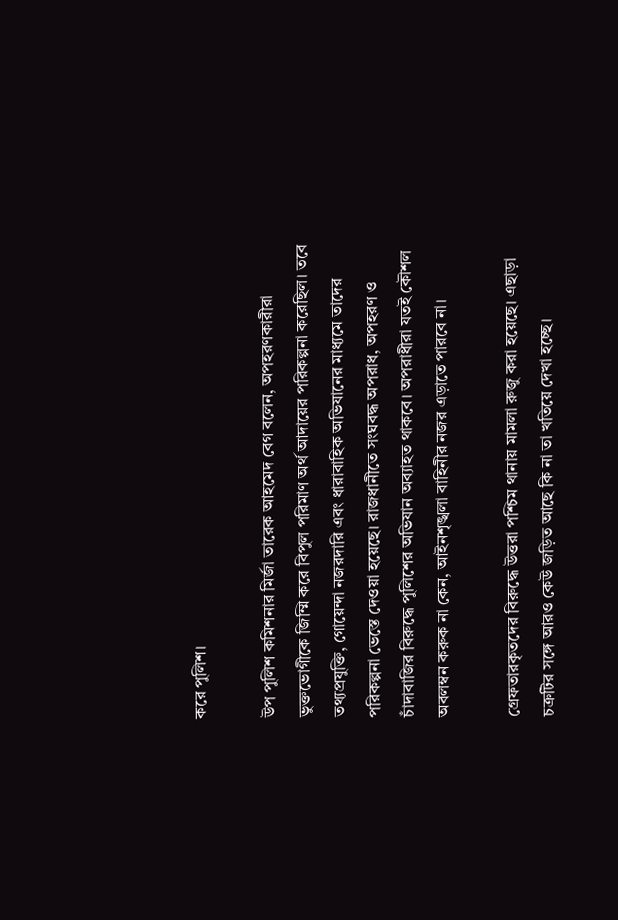করে পুলিশ।

উপ পুলিশ কমিশনার মির্জা তারেক আহমেদ বেগ বলেন, অপহরণকারীরা ভুক্তভোগীকে জিম্মি করে বিপুল পরিমাণ অর্থ আদায়ের পরিকল্পনা করেছিল। তবে তথ্যপ্রযুক্তি, গোয়েন্দা নজরদারি এবং ধারাবাহিক অভিযানের মাধ্যমে তাদের পরিকল্পনা ভেস্তে দেওয়া হয়েছে। রাজধানীতে সংঘবদ্ধ অপরাধ, অপহরণ ও চাঁদাবাজির বিরুদ্ধে পুলিশের অভিযান অব্যাহত থাকবে। অপরাধীরা যতই কৌশল অবলম্বন করুক না কেন, আইনশৃঙ্খলা বাহিনীর নজর এড়াতে পারবে না।

গ্রেফতারকৃতদের বিরুদ্ধে উত্তরা পশ্চিম থানায় মামলা রুজু করা হয়েছে। এছাড়া চক্রটির সঙ্গে আরও কেউ জড়িত আছে কি না তা খতিয়ে দেখা হচ্ছে।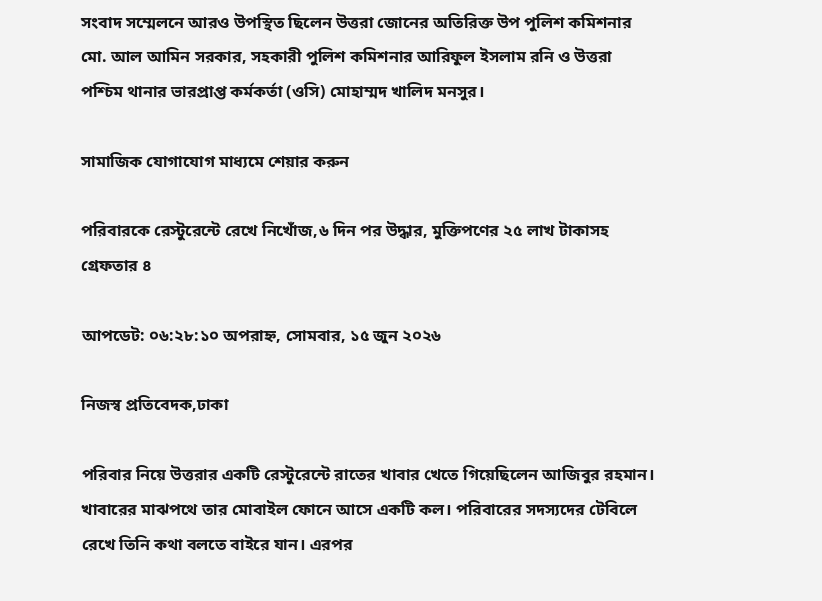সংবাদ সম্মেলনে আরও উপস্থিত ছিলেন উত্তরা জোনের অতিরিক্ত উপ পুলিশ কমিশনার মো. আল আমিন সরকার, সহকারী পুলিশ কমিশনার আরিফুল ইসলাম রনি ও উত্তরা পশ্চিম থানার ভারপ্রাপ্ত কর্মকর্তা (ওসি) মোহাম্মদ খালিদ মনসুর।

সামাজিক যোগাযোগ মাধ্যমে শেয়ার করুন

পরিবারকে রেস্টুরেন্টে রেখে নিখোঁজ,৬ দিন পর উদ্ধার, মুক্তিপণের ২৫ লাখ টাকাসহ গ্রেফতার ৪

আপডেট: ০৬:২৮:১০ অপরাহ্ন, সোমবার, ১৫ জুন ২০২৬

নিজস্ব প্রতিবেদক,ঢাকা

পরিবার নিয়ে উত্তরার একটি রেস্টুরেন্টে রাতের খাবার খেতে গিয়েছিলেন আজিবুর রহমান। খাবারের মাঝপথে তার মোবাইল ফোনে আসে একটি কল। পরিবারের সদস্যদের টেবিলে রেখে তিনি কথা বলতে বাইরে যান। এরপর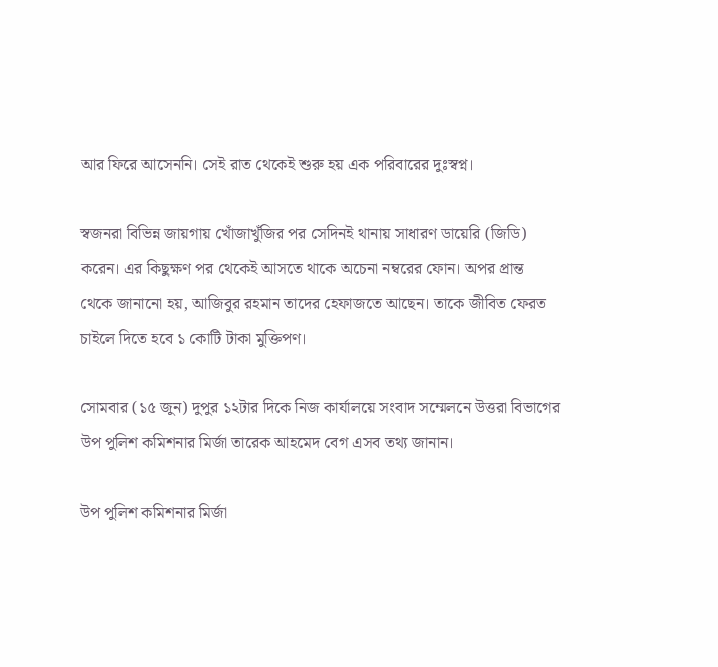আর ফিরে আসেননি। সেই রাত থেকেই শুরু হয় এক পরিবারের দুঃস্বপ্ন।

স্বজনরা বিভিন্ন জায়গায় খোঁজাখুঁজির পর সেদিনই থানায় সাধারণ ডায়েরি (জিডি) করেন। এর কিছুক্ষণ পর থেকেই আসতে থাকে অচেনা নম্বরের ফোন। অপর প্রান্ত থেকে জানানো হয়, আজিবুর রহমান তাদের হেফাজতে আছেন। তাকে জীবিত ফেরত চাইলে দিতে হবে ১ কোটি টাকা মুক্তিপণ।

সোমবার (১৫ জুন) দুপুর ১২টার দিকে নিজ কার্যালয়ে সংবাদ সম্মেলনে উত্তরা বিভাগের উপ পুলিশ কমিশনার মির্জা তারেক আহমেদ বেগ এসব তথ্য জানান।

উপ পুলিশ কমিশনার মির্জা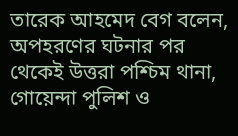তারেক আহমেদ বেগ বলেন, অপহরণের ঘটনার পর থেকেই উত্তরা পশ্চিম থানা, গোয়েন্দা পুলিশ ও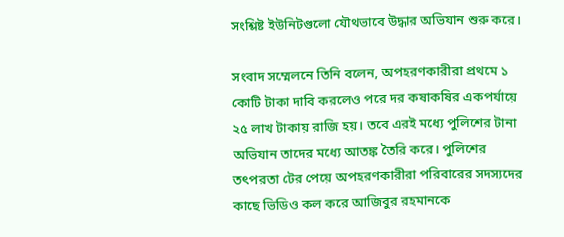সংশ্লিষ্ট ইউনিটগুলো যৌথভাবে উদ্ধার অভিযান শুরু করে।

সংবাদ সম্মেলনে তিনি বলেন, অপহরণকারীরা প্রথমে ১ কোটি টাকা দাবি করলেও পরে দর কষাকষির একপর্যায়ে ২৫ লাখ টাকায় রাজি হয়। তবে এরই মধ্যে পুলিশের টানা অভিযান তাদের মধ্যে আতঙ্ক তৈরি করে। পুলিশের তৎপরতা টের পেয়ে অপহরণকারীরা পরিবারের সদস্যদের কাছে ভিডিও কল করে আজিবুর রহমানকে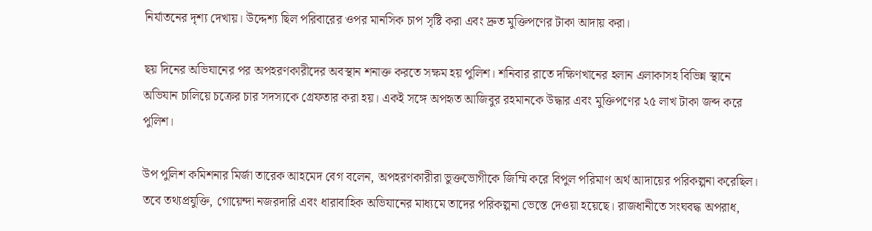নির্যাতনের দৃশ্য দেখায়। উদ্দেশ্য ছিল পরিবারের ওপর মানসিক চাপ সৃষ্টি করা এবং দ্রুত মুক্তিপণের টাকা আদায় করা।

ছয় দিনের অভিযানের পর অপহরণকারীদের অবস্থান শনাক্ত করতে সক্ষম হয় পুলিশ। শনিবার রাতে দক্ষিণখানের হলান এলাকাসহ বিভিন্ন স্থানে অভিযান চালিয়ে চক্রের চার সদস্যকে গ্রেফতার করা হয়। একই সঙ্গে অপহৃত আজিবুর রহমানকে উদ্ধার এবং মুক্তিপণের ২৫ লাখ টাকা জব্দ করে পুলিশ।

উপ পুলিশ কমিশনার মির্জা তারেক আহমেদ বেগ বলেন, অপহরণকারীরা ভুক্তভোগীকে জিম্মি করে বিপুল পরিমাণ অর্থ আদায়ের পরিকল্পনা করেছিল। তবে তথ্যপ্রযুক্তি, গোয়েন্দা নজরদারি এবং ধারাবাহিক অভিযানের মাধ্যমে তাদের পরিকল্পনা ভেস্তে দেওয়া হয়েছে। রাজধানীতে সংঘবদ্ধ অপরাধ,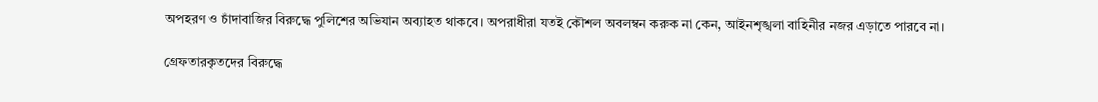অপহরণ ও চাঁদাবাজির বিরুদ্ধে পুলিশের অভিযান অব্যাহত থাকবে। অপরাধীরা যতই কৌশল অবলম্বন করুক না কেন, আইনশৃঙ্খলা বাহিনীর নজর এড়াতে পারবে না।

গ্রেফতারকৃতদের বিরুদ্ধে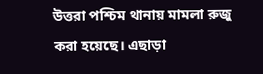উত্তরা পশ্চিম থানায় মামলা রুজু করা হয়েছে। এছাড়া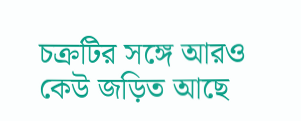চক্রটির সঙ্গে আরও কেউ জড়িত আছে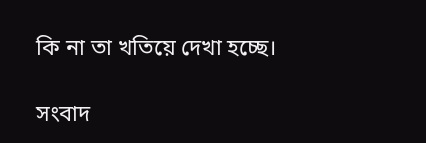কি না তা খতিয়ে দেখা হচ্ছে।

সংবাদ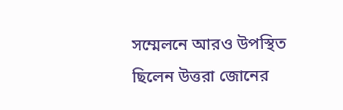সম্মেলনে আরও উপস্থিত ছিলেন উত্তরা জোনের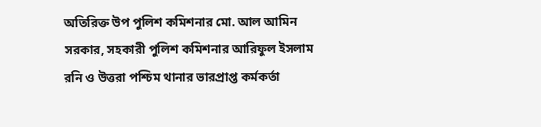অতিরিক্ত উপ পুলিশ কমিশনার মো. আল আমিন সরকার, সহকারী পুলিশ কমিশনার আরিফুল ইসলাম রনি ও উত্তরা পশ্চিম থানার ভারপ্রাপ্ত কর্মকর্তা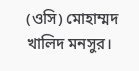(ওসি) মোহাম্মদ খালিদ মনসুর।